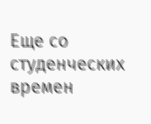Еще со студенческих времен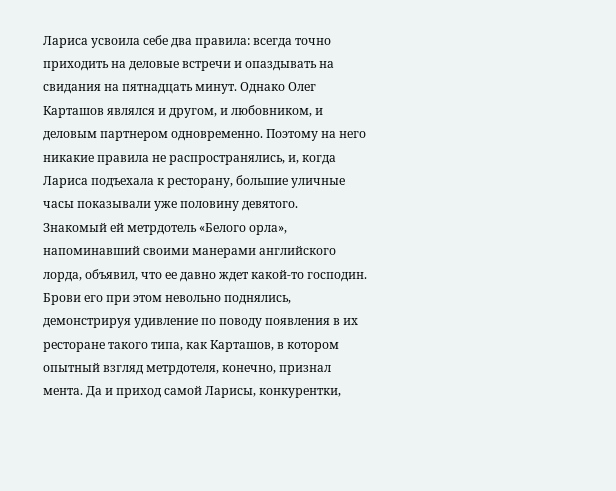Лариса усвоила себе два правила: всегда точно приходить на деловые встречи и опаздывать на свидания на пятнадцать минут. Однако Олег Карташов являлся и другом, и любовником, и деловым партнером одновременно. Поэтому на него никакие правила не распространялись, и, когда Лариса подъехала к ресторану, большие уличные часы показывали уже половину девятого.
Знакомый ей метрдотель «Белого орла», напоминавший своими манерами английского лорда, объявил, что ее давно ждет какой-то господин. Брови его при этом невольно поднялись, демонстрируя удивление по поводу появления в их ресторане такого типа, как Карташов, в котором опытный взгляд метрдотеля, конечно, признал мента. Да и приход самой Ларисы, конкурентки,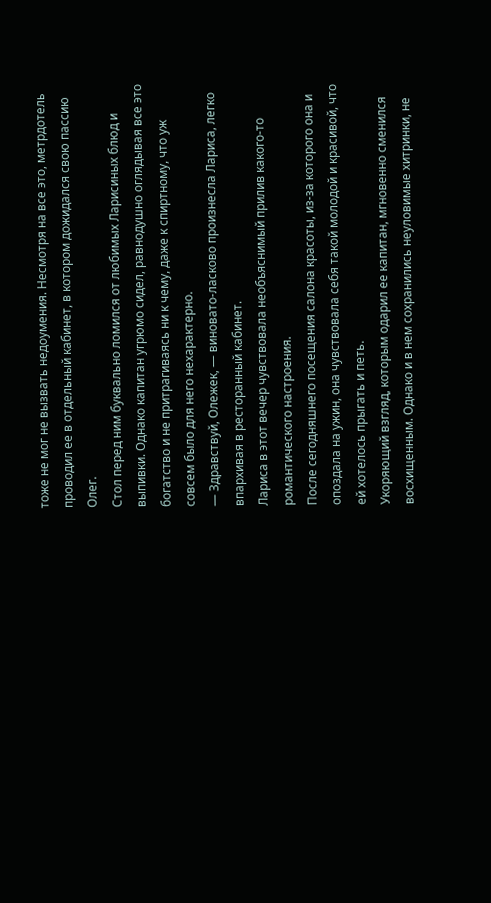тоже не мог не вызвать недоумения. Несмотря на все это, метрдотель проводил ее в отдельный кабинет, в котором дожидался свою пассию Олег.
Стол перед ним буквально ломился от любимых Ларисиных блюд и выпивки. Однако капитан угрюмо сидел, равнодушно оглядывая все это богатство и не притрагиваясь ни к чему, даже к спиртному, что уж совсем было для него нехарактерно.
— Здравствуй, Олежек, — виновато-ласково произнесла Лариса, легко впархивая в ресторанный кабинет.
Лариса в этот вечер чувствовала необъяснимый прилив какого-то романтического настроения.
После сегодняшнего посещения салона красоты, из-за которого она и опоздала на ужин, она чувствовала себя такой молодой и красивой, что ей хотелось прыгать и петь.
Укоряющий взгляд, которым одарил ее капитан, мгновенно сменился восхищенным. Однако и в нем сохранились неуловимые хитринки, не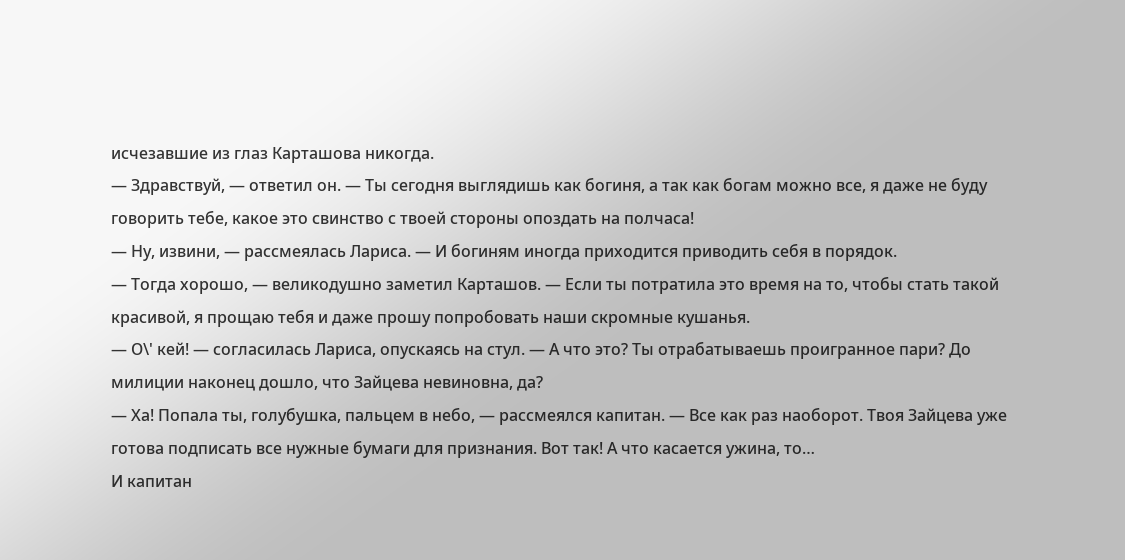исчезавшие из глаз Карташова никогда.
— Здравствуй, — ответил он. — Ты сегодня выглядишь как богиня, а так как богам можно все, я даже не буду говорить тебе, какое это свинство с твоей стороны опоздать на полчаса!
— Ну, извини, — рассмеялась Лариса. — И богиням иногда приходится приводить себя в порядок.
— Тогда хорошо, — великодушно заметил Карташов. — Если ты потратила это время на то, чтобы стать такой красивой, я прощаю тебя и даже прошу попробовать наши скромные кушанья.
— О\' кей! — согласилась Лариса, опускаясь на стул. — А что это? Ты отрабатываешь проигранное пари? До милиции наконец дошло, что Зайцева невиновна, да?
— Ха! Попала ты, голубушка, пальцем в небо, — рассмеялся капитан. — Все как раз наоборот. Твоя Зайцева уже готова подписать все нужные бумаги для признания. Вот так! А что касается ужина, то…
И капитан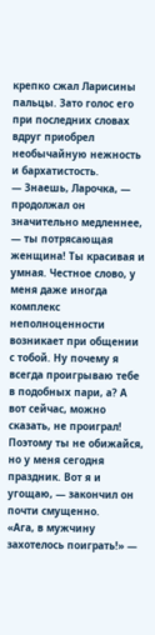крепко сжал Ларисины пальцы. Зато голос его при последних словах вдруг приобрел необычайную нежность и бархатистость.
— Знаешь, Ларочка, — продолжал он значительно медленнее, — ты потрясающая женщина! Ты красивая и умная. Честное слово, у меня даже иногда комплекс неполноценности возникает при общении с тобой. Ну почему я всегда проигрываю тебе в подобных пари, а? А вот сейчас, можно сказать, не проиграл! Поэтому ты не обижайся, но у меня сегодня праздник. Вот я и угощаю, — закончил он почти смущенно.
«Ага, в мужчину захотелось поиграть!» —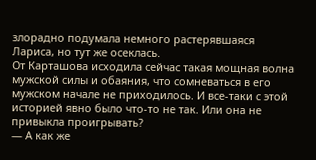злорадно подумала немного растерявшаяся Лариса, но тут же осеклась.
От Карташова исходила сейчас такая мощная волна мужской силы и обаяния, что сомневаться в его мужском начале не приходилось. И все-таки с этой историей явно было что-то не так. Или она не привыкла проигрывать?
— А как же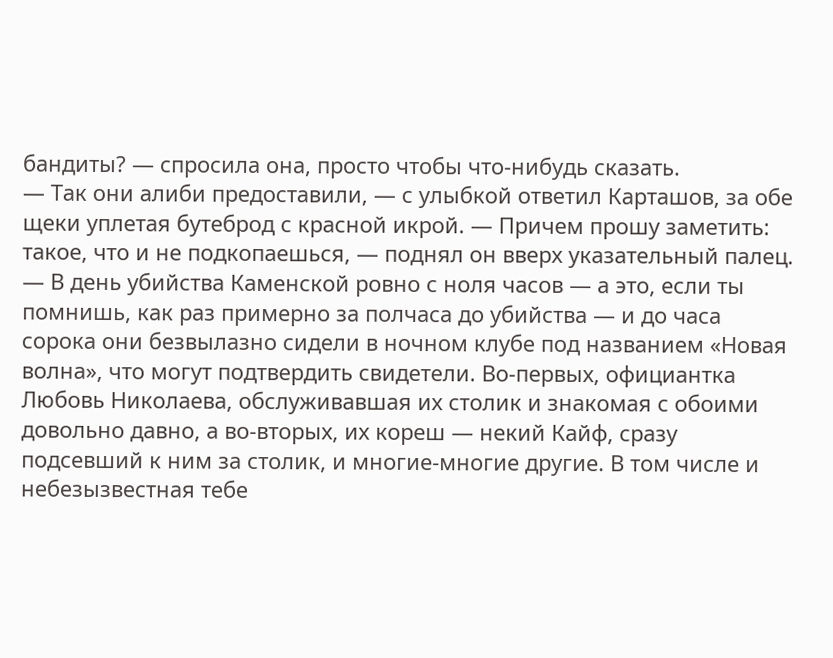бандиты? — спросила она, просто чтобы что-нибудь сказать.
— Так они алиби предоставили, — с улыбкой ответил Карташов, за обе щеки уплетая бутеброд с красной икрой. — Причем прошу заметить: такое, что и не подкопаешься, — поднял он вверх указательный палец. — В день убийства Каменской ровно с ноля часов — а это, если ты помнишь, как раз примерно за полчаса до убийства — и до часа сорока они безвылазно сидели в ночном клубе под названием «Новая волна», что могут подтвердить свидетели. Во-первых, официантка Любовь Николаева, обслуживавшая их столик и знакомая с обоими довольно давно, а во-вторых, их кореш — некий Кайф, сразу подсевший к ним за столик, и многие-многие другие. В том числе и небезызвестная тебе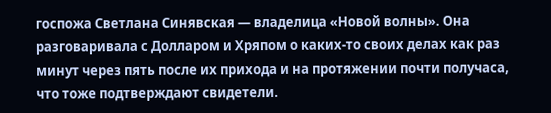госпожа Светлана Синявская — владелица «Новой волны». Она разговаривала с Долларом и Хряпом о каких-то своих делах как раз минут через пять после их прихода и на протяжении почти получаса, что тоже подтверждают свидетели.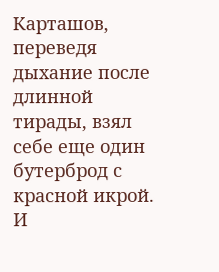Карташов, переведя дыхание после длинной тирады, взял себе еще один бутерброд с красной икрой. И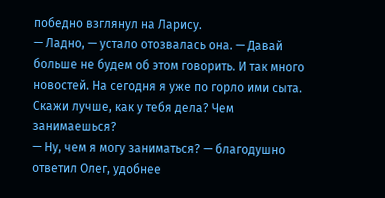победно взглянул на Ларису.
— Ладно, — устало отозвалась она. — Давай больше не будем об этом говорить. И так много новостей. На сегодня я уже по горло ими сыта. Скажи лучше, как у тебя дела? Чем занимаешься?
— Ну, чем я могу заниматься? — благодушно ответил Олег, удобнее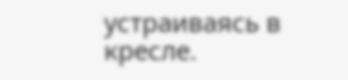устраиваясь в кресле.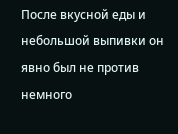После вкусной еды и небольшой выпивки он явно был не против немного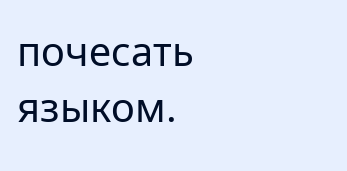почесать языком.